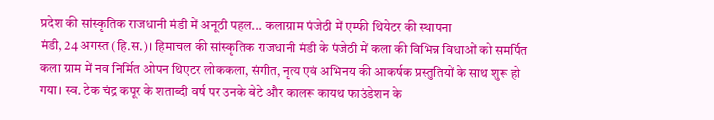प्रदेश की सांस्कृतिक राजधानी मंडी में अनूठी पहल... कलाग्राम पंजेठी में एम्फी थियेटर की स्थापना
मंडी, 24 अगस्त (हि.स.)। हिमाचल की सांस्कृतिक राजधानी मंडी के पंजेठी में कला की विभिन्न विधाओं को समर्पित कला ग्राम में नव निर्मित ओपन थिएटर लोककला, संगीत, नृत्य एवं अभिनय की आकर्षक प्रस्तुतियों के साथ शुरू हो गया। स्व. टेक चंद्र कपूर के शताब्दी वर्ष पर उनके बेटे और कालरू कायथ फाउंडेशन के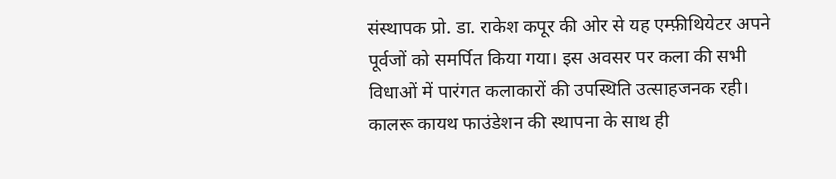संस्थापक प्रो. डा. राकेश कपूर की ओर से यह एम्फ़ीथियेटर अपने पूर्वजों को समर्पित किया गया। इस अवसर पर कला की सभी विधाओं में पारंगत कलाकारों की उपस्थिति उत्साहजनक रही।
कालरू कायथ फाउंडेशन की स्थापना के साथ ही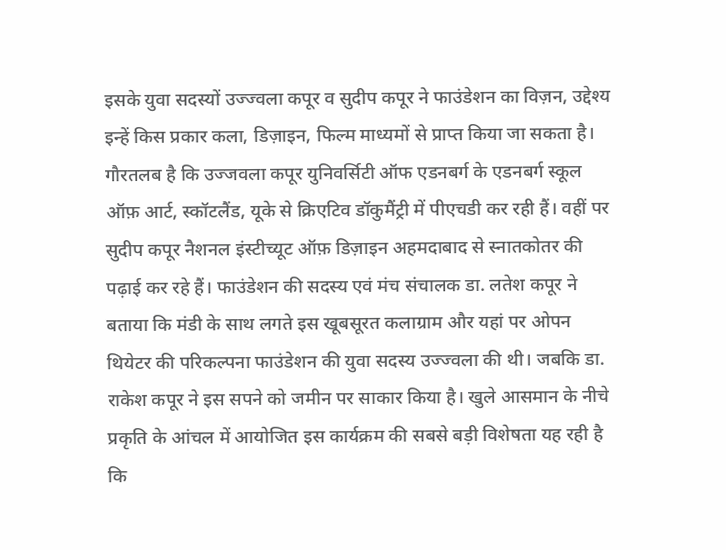इसके युवा सदस्यों उज्ज्वला कपूर व सुदीप कपूर ने फाउंडेशन का विज़न, उद्देश्य इन्हें किस प्रकार कला, डिज़ाइन, फिल्म माध्यमों से प्राप्त किया जा सकता है।
गौरतलब है कि उज्जवला कपूर युनिवर्सिटी ऑफ एडनबर्ग के एडनबर्ग स्कूल ऑफ़ आर्ट, स्कॉटलैंड, यूके से क्रिएटिव डॉकुमैंट्री में पीएचडी कर रही हैं। वहीं पर सुदीप कपूर नैशनल इंस्टीच्यूट ऑफ़ डिज़ाइन अहमदाबाद से स्नातकोतर की पढ़ाई कर रहे हैं। फाउंडेशन की सदस्य एवं मंच संचालक डा. लतेश कपूर ने बताया कि मंडी के साथ लगते इस खूबसूरत कलाग्राम और यहां पर ओपन थियेटर की परिकल्पना फाउंडेशन की युवा सदस्य उज्ज्वला की थी। जबकि डा. राकेश कपूर ने इस सपने को जमीन पर साकार किया है। खुले आसमान के नीचे प्रकृति के आंचल में आयोजित इस कार्यक्रम की सबसे बड़ी विशेषता यह रही है कि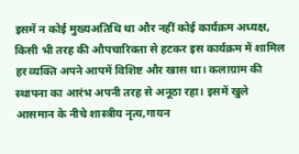इसमें न कोई मुख्यअतिथि था और नहीं कोई कार्यक्रम अध्यक्ष, किसी भी तरह की औपचारिक्ता से हटकर इस कार्यक्रम में शामिल हर व्यक्ति अपने आपमें विशिष्ट और खास था। कलाग्राम की स्थापना का आरंभ अपनी तरह से अनूठा रहा। इसमें खुले आसमान के नीचे शास्त्रीय नृत्य,गायन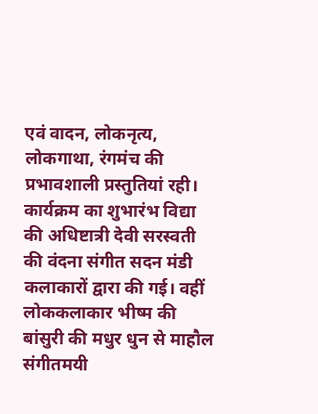एवं वादन, लोकनृत्य, लोकगाथा, रंगमंच की प्रभावशाली प्रस्तुतियां रही।
कार्यक्रम का शुभारंभ विद्या की अधिष्टात्री देवी सरस्वती की वंदना संगीत सदन मंडी कलाकारों द्वारा की गई। वहीं लोककलाकार भीष्म की बांसुरी की मधुर धुन से माहौल संगीतमयी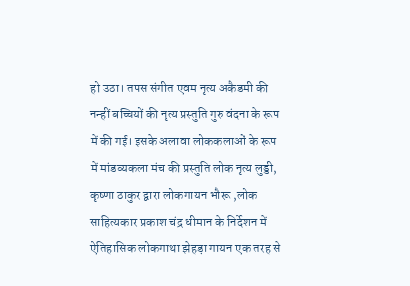हो उठा। तपस संगीत एवम नृत्य अकैडमी की नन्हीं बच्चियों की नृत्य प्रस्तुति गुरु वंदना के रूप में की गई। इसके अलावा लोककलाओं के रूप में मांडव्यकला मंच की प्रस्तुति लोक नृत्य लुड्डी, कृष्णा ठाकुर द्वारा लोकगायन भौरू ,लोक साहित्यकार प्रकाश चंद्र धीमान के निर्देशन में ऐतिहासिक लोकगाथा झेहड़ा गायन एक तरह से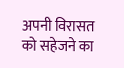अपनी विरासत को सहेजने का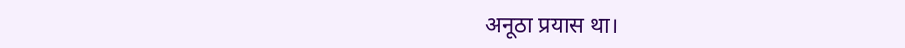अनूठा प्रयास था।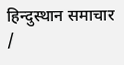हिन्दुस्थान समाचार /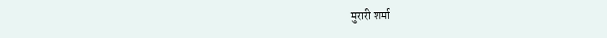मुरारी शर्मा